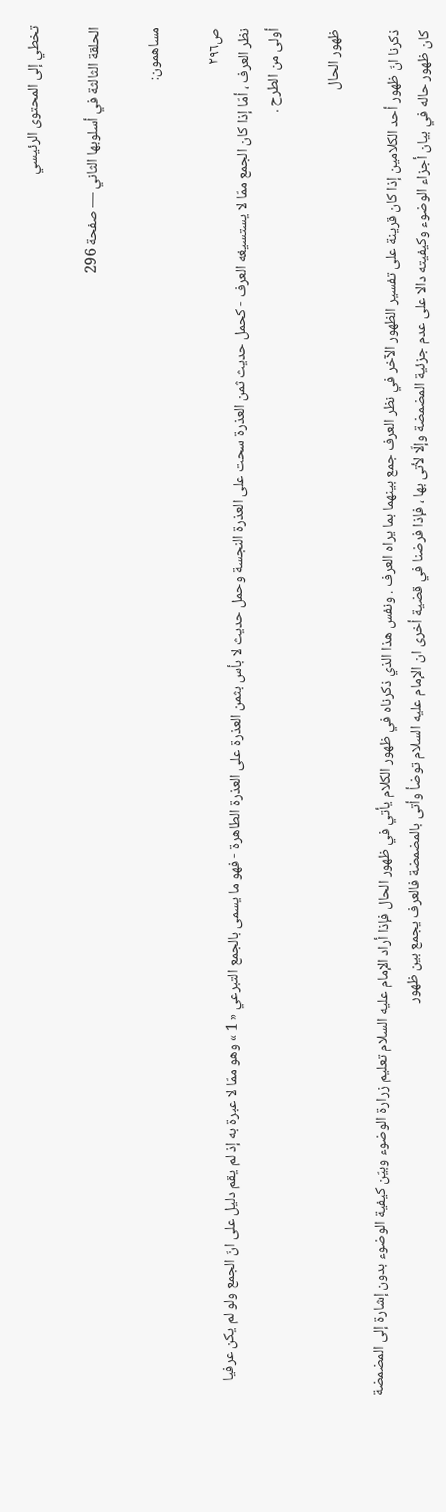تخطي إلى المحتوى الرئيسي

الحلقة الثالثة في أسلوبها الثاني — صفحة 296

مساهمون:

ص٢٩٦
نظر العرف ، أمّا إذا كان الجمع ممّا لا يستسيغه العرف - كحمل حديث ثمن العذرة سحت على العذرة النجسة وحمل حديث لا بأس بثمن العذرة على العذرة الطاهرة - فهو ما يسمى بالجمع التبرعي « 1 » وهو ممّا لا عبرة به إذ لم يقم دليل على انّ الجمع ولو لم يكن عرفيا أولى من الطرح .

ظهور الحال

ذكرنا انّ ظهور أحد الكلامين إذا كان قرينة على تفسير الظهور الآخر في نظر العرف جمع بينهما بما يراه العرف . ونفس هذا الذي ذكرناه في ظهور الكلام يأتي في ظهور الحال فإذا أراد الإمام عليه السلام تعليم زرارة الوضوء وبيّن كيفية الوضوء بدون إشارة إلى المضمضة كان ظهور حاله في بيان أجزاء الوضوء وكيفيته دالا على عدم جزئية المضمضة وإلّا لأتى بها ، فإذا فرضنا في قضية أخرى ان الإمام عليه السلام توضأ وأتى بالمضمضة فالعرف يجمع بين ظهور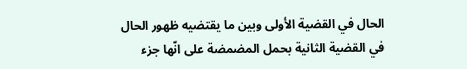الحال في القضية الأولى وبين ما يقتضيه ظهور الحال في القضية الثانية بحمل المضمضة على انّها جزء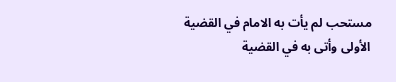مستحب لم يأت به الامام في القضية الأولى وأتى به في القضية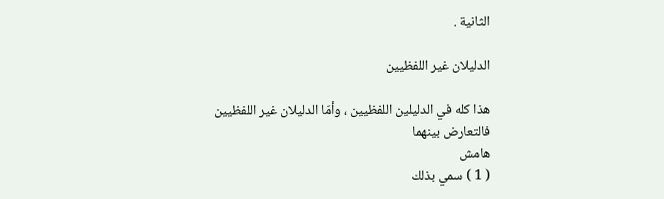الثانية .

الدليلان غير اللفظيين

هذا كله في الدليلين اللفظيين ، وأمّا الدليلان غير اللفظيين فالتعارض بينهما
هامش
( 1 ) سمي بذلك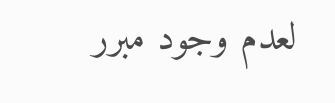لعدم وجود مبرر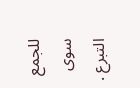للجمع سوى التبرع .